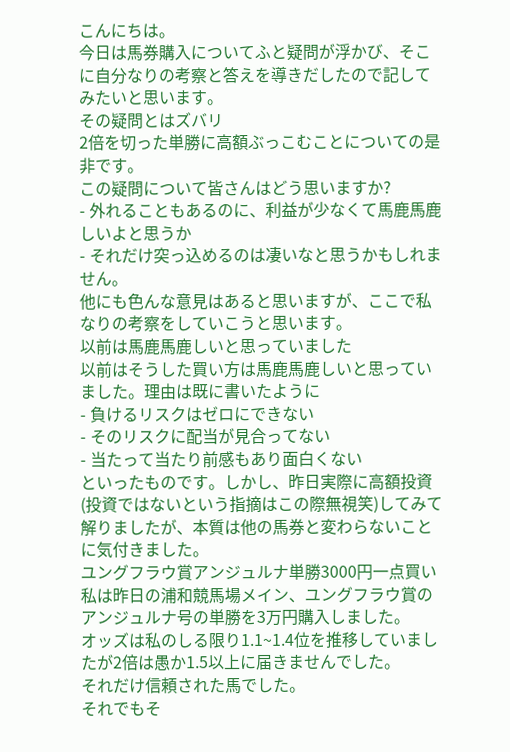こんにちは。
今日は馬券購入についてふと疑問が浮かび、そこに自分なりの考察と答えを導きだしたので記してみたいと思います。
その疑問とはズバリ
2倍を切った単勝に高額ぶっこむことについての是非です。
この疑問について皆さんはどう思いますか?
- 外れることもあるのに、利益が少なくて馬鹿馬鹿しいよと思うか
- それだけ突っ込めるのは凄いなと思うかもしれません。
他にも色んな意見はあると思いますが、ここで私なりの考察をしていこうと思います。
以前は馬鹿馬鹿しいと思っていました
以前はそうした買い方は馬鹿馬鹿しいと思っていました。理由は既に書いたように
- 負けるリスクはゼロにできない
- そのリスクに配当が見合ってない
- 当たって当たり前感もあり面白くない
といったものです。しかし、昨日実際に高額投資(投資ではないという指摘はこの際無視笑)してみて解りましたが、本質は他の馬券と変わらないことに気付きました。
ユングフラウ賞アンジュルナ単勝3000円一点買い
私は昨日の浦和競馬場メイン、ユングフラウ賞のアンジュルナ号の単勝を3万円購入しました。
オッズは私のしる限り1.1~1.4位を推移していましたが2倍は愚か1.5以上に届きませんでした。
それだけ信頼された馬でした。
それでもそ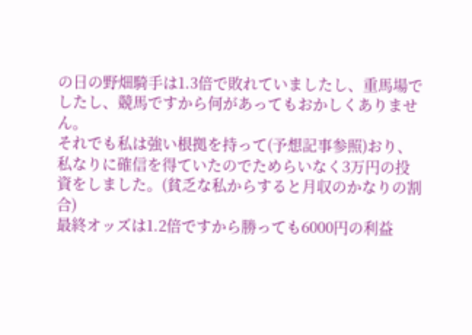の日の野畑騎手は1.3倍で敗れていましたし、重馬場でしたし、競馬ですから何があってもおかしくありません。
それでも私は強い根拠を持って(予想記事参照)おり、私なりに確信を得ていたのでためらいなく3万円の投資をしました。(貧乏な私からすると月収のかなりの割合)
最終オッズは1.2倍ですから勝っても6000円の利益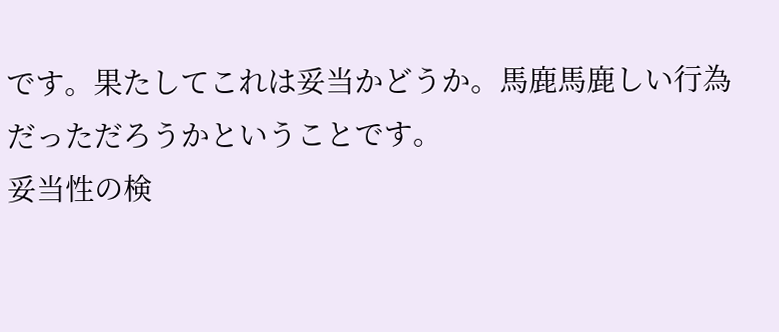です。果たしてこれは妥当かどうか。馬鹿馬鹿しい行為だっただろうかということです。
妥当性の検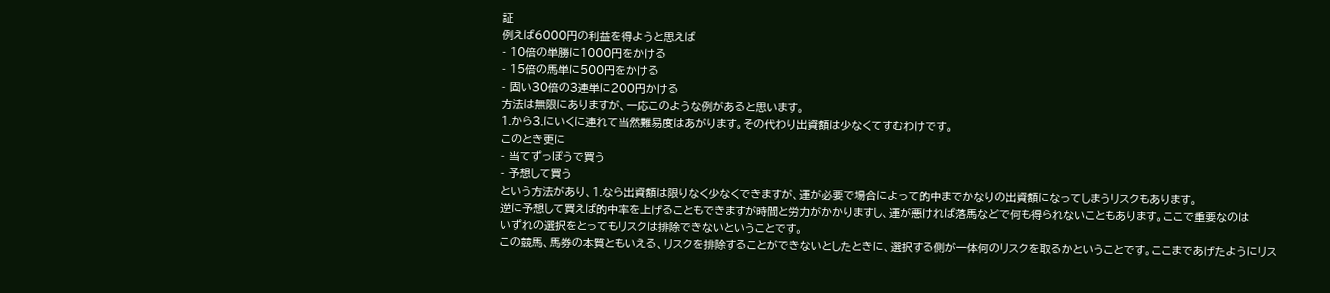証
例えば6000円の利益を得ようと思えば
- 10倍の単勝に1000円をかける
- 15倍の馬単に500円をかける
- 固い30倍の3連単に200円かける
方法は無限にありますが、一応このような例があると思います。
1.から3.にいくに連れて当然難易度はあがります。その代わり出資額は少なくてすむわけです。
このとき更に
- 当てずっぽうで買う
- 予想して買う
という方法があり、1.なら出資額は限りなく少なくできますが、運が必要で場合によって的中までかなりの出資額になってしまうリスクもあります。
逆に予想して買えば的中率を上げることもできますが時間と労力がかかりますし、運が悪ければ落馬などで何も得られないこともあります。ここで重要なのは
いずれの選択をとってもリスクは排除できないということです。
この競馬、馬券の本質ともいえる、リスクを排除することができないとしたときに、選択する側が一体何のリスクを取るかということです。ここまであげたようにリス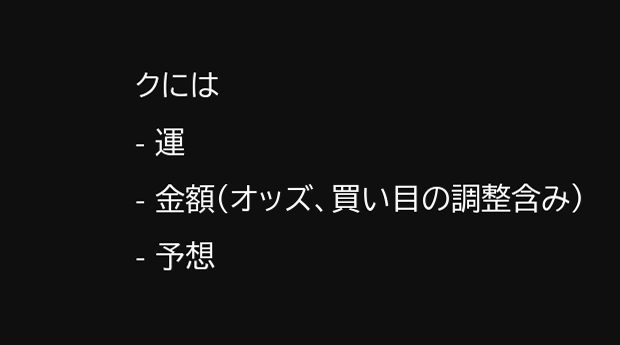クには
- 運
- 金額(オッズ、買い目の調整含み)
- 予想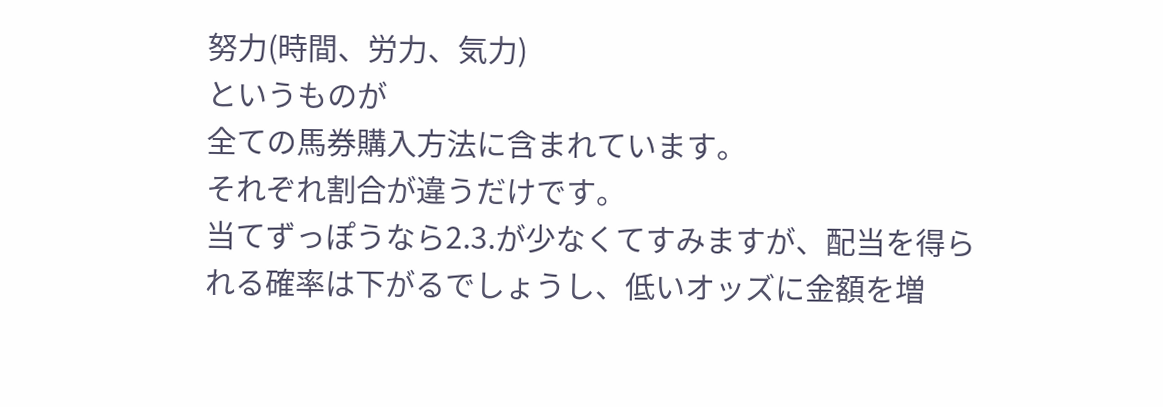努力(時間、労力、気力)
というものが
全ての馬券購入方法に含まれています。
それぞれ割合が違うだけです。
当てずっぽうなら2.3.が少なくてすみますが、配当を得られる確率は下がるでしょうし、低いオッズに金額を増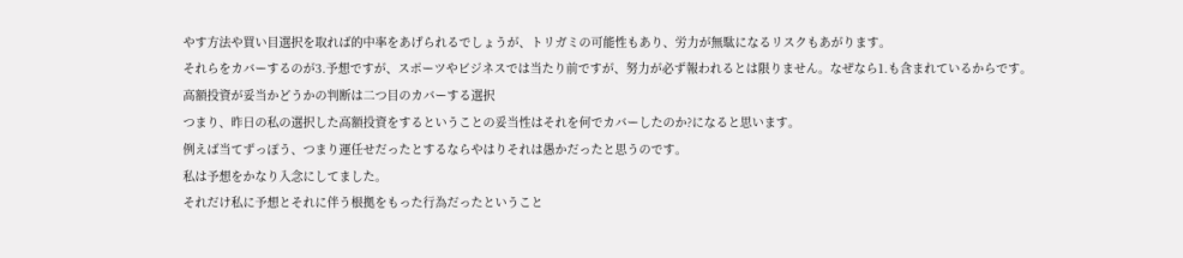やす方法や買い目選択を取れば的中率をあげられるでしょうが、トリガミの可能性もあり、労力が無駄になるリスクもあがります。
それらをカバーするのが3.予想ですが、スポーツやビジネスでは当たり前ですが、努力が必ず報われるとは限りません。なぜなら1.も含まれているからです。
高額投資が妥当かどうかの判断は二つ目のカバーする選択
つまり、昨日の私の選択した高額投資をするということの妥当性はそれを何でカバーしたのか?になると思います。
例えば当てずっぽう、つまり運任せだったとするならやはりそれは愚かだったと思うのです。
私は予想をかなり入念にしてました。
それだけ私に予想とそれに伴う根拠をもった行為だったということ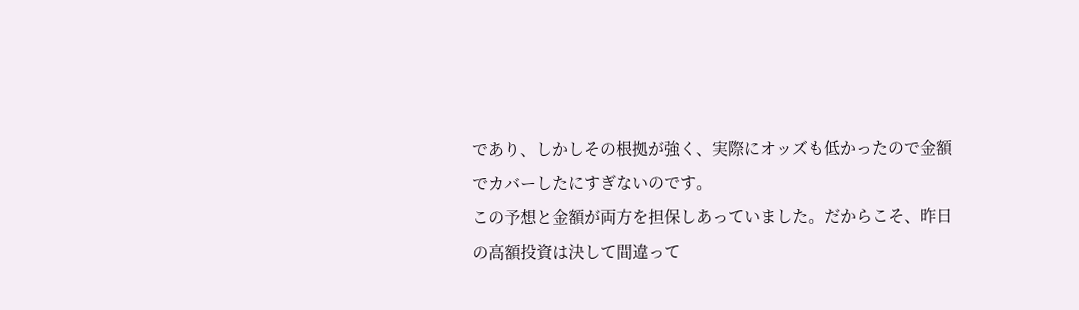であり、しかしその根拠が強く、実際にオッズも低かったので金額でカバーしたにすぎないのです。
この予想と金額が両方を担保しあっていました。だからこそ、昨日の高額投資は決して間違って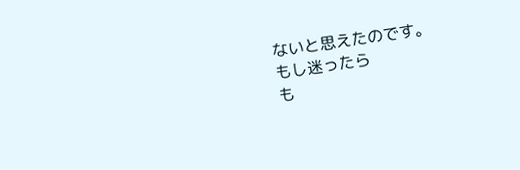ないと思えたのです。
もし迷ったら
も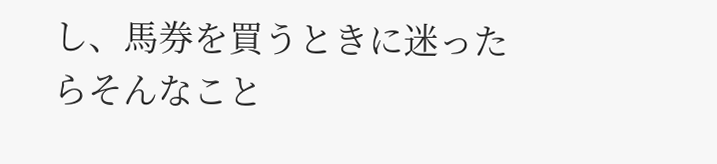し、馬券を買うときに迷ったらそんなこと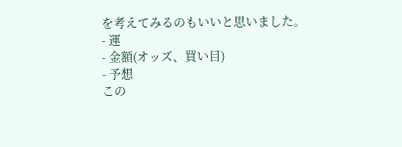を考えてみるのもいいと思いました。
- 運
- 金額(オッズ、買い目)
- 予想
この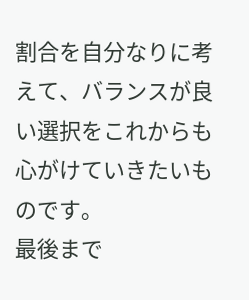割合を自分なりに考えて、バランスが良い選択をこれからも心がけていきたいものです。
最後まで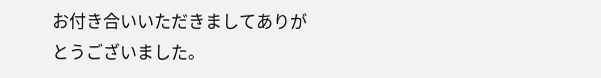お付き合いいただきましてありがとうございました。